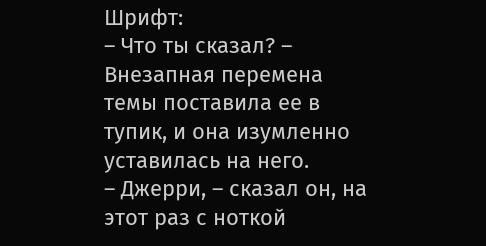Шрифт:
– Что ты сказал? – Внезапная перемена темы поставила ее в тупик, и она изумленно уставилась на него.
– Джерри, – сказал он, на этот раз с ноткой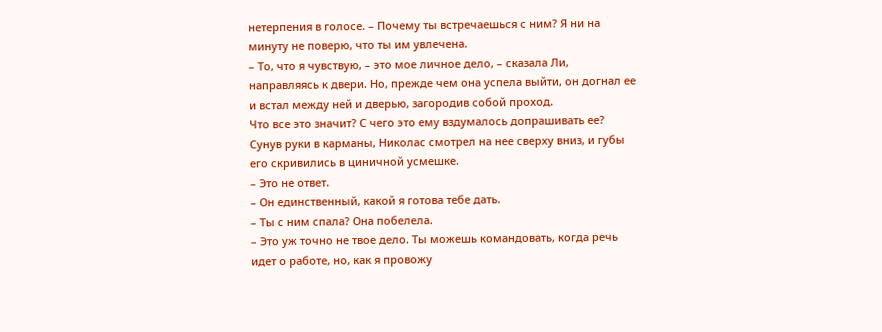нетерпения в голосе. – Почему ты встречаешься с ним? Я ни на минуту не поверю, что ты им увлечена.
– То, что я чувствую, – это мое личное дело, – сказала Ли, направляясь к двери. Но, прежде чем она успела выйти, он догнал ее и встал между ней и дверью, загородив собой проход.
Что все это значит? С чего это ему вздумалось допрашивать ее?
Сунув руки в карманы, Николас смотрел на нее сверху вниз, и губы его скривились в циничной усмешке.
– Это не ответ.
– Он единственный, какой я готова тебе дать.
– Ты с ним спала? Она побелела.
– Это уж точно не твое дело. Ты можешь командовать, когда речь идет о работе, но, как я провожу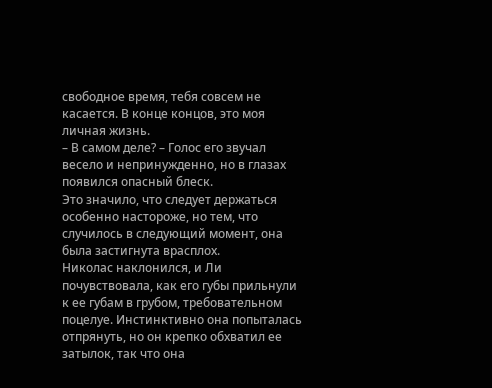свободное время, тебя совсем не касается. В конце концов, это моя личная жизнь.
– В самом деле? – Голос его звучал весело и непринужденно, но в глазах появился опасный блеск.
Это значило, что следует держаться особенно настороже, но тем, что случилось в следующий момент, она была застигнута врасплох.
Николас наклонился, и Ли почувствовала, как его губы прильнули к ее губам в грубом, требовательном поцелуе. Инстинктивно она попыталась отпрянуть, но он крепко обхватил ее затылок, так что она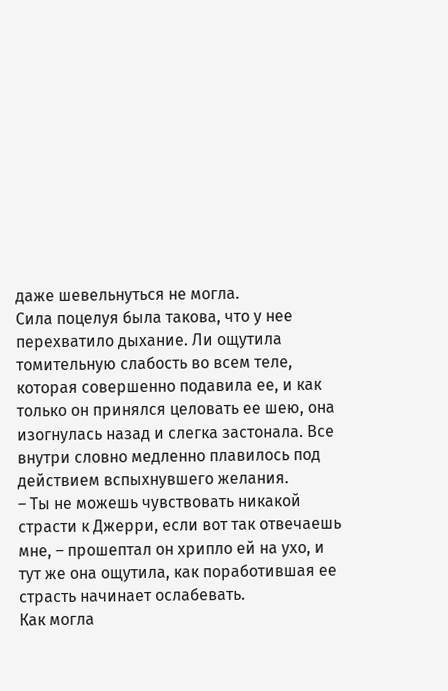даже шевельнуться не могла.
Сила поцелуя была такова, что у нее перехватило дыхание. Ли ощутила томительную слабость во всем теле, которая совершенно подавила ее, и как только он принялся целовать ее шею, она изогнулась назад и слегка застонала. Все внутри словно медленно плавилось под действием вспыхнувшего желания.
– Ты не можешь чувствовать никакой страсти к Джерри, если вот так отвечаешь мне, – прошептал он хрипло ей на ухо, и тут же она ощутила, как поработившая ее страсть начинает ослабевать.
Как могла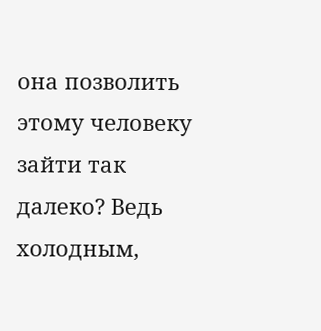она позволить этому человеку зайти так далеко? Ведь холодным,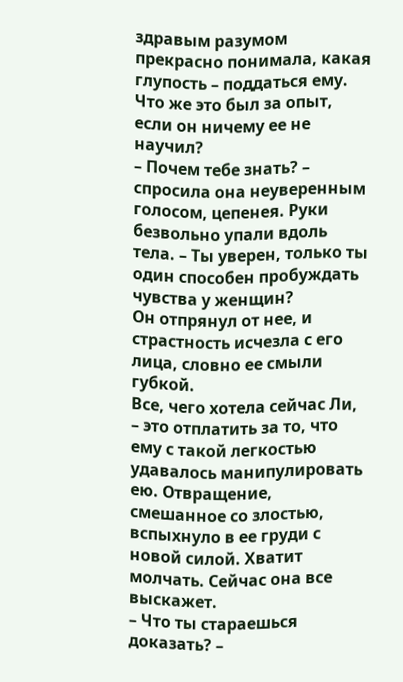здравым разумом прекрасно понимала, какая глупость – поддаться ему. Что же это был за опыт, если он ничему ее не научил?
– Почем тебе знать? – спросила она неуверенным голосом, цепенея. Руки безвольно упали вдоль тела. – Ты уверен, только ты один способен пробуждать чувства у женщин?
Он отпрянул от нее, и страстность исчезла с его лица, словно ее смыли губкой.
Все, чего хотела сейчас Ли, – это отплатить за то, что ему с такой легкостью удавалось манипулировать ею. Отвращение, смешанное со злостью, вспыхнуло в ее груди с новой силой. Хватит молчать. Сейчас она все выскажет.
– Что ты стараешься доказать? –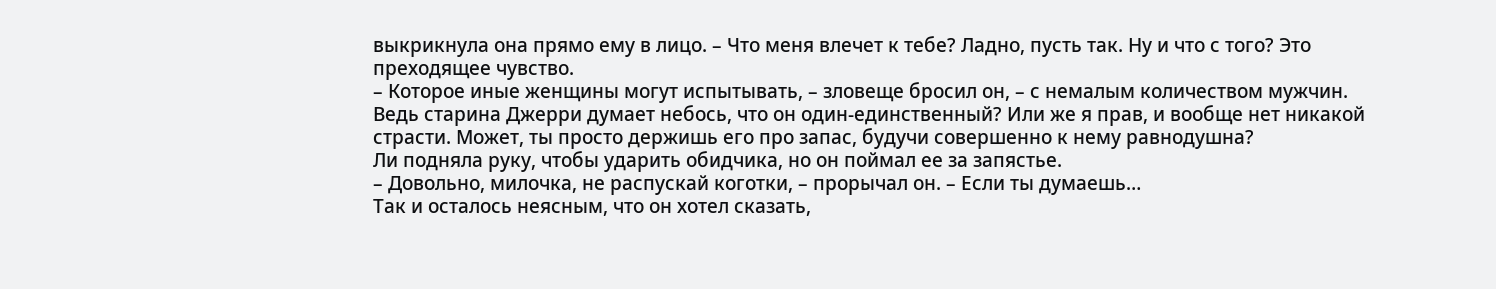выкрикнула она прямо ему в лицо. – Что меня влечет к тебе? Ладно, пусть так. Ну и что с того? Это преходящее чувство.
– Которое иные женщины могут испытывать, – зловеще бросил он, – с немалым количеством мужчин. Ведь старина Джерри думает небось, что он один-единственный? Или же я прав, и вообще нет никакой страсти. Может, ты просто держишь его про запас, будучи совершенно к нему равнодушна?
Ли подняла руку, чтобы ударить обидчика, но он поймал ее за запястье.
– Довольно, милочка, не распускай коготки, – прорычал он. – Если ты думаешь…
Так и осталось неясным, что он хотел сказать,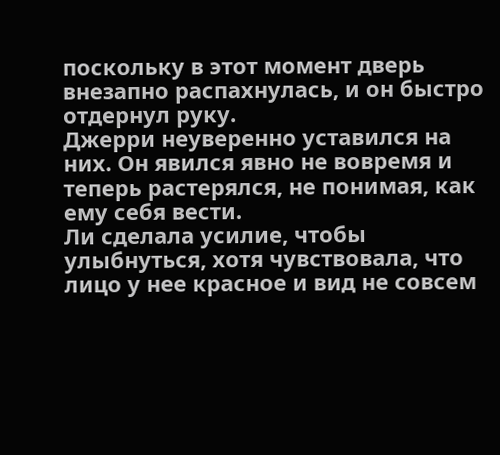поскольку в этот момент дверь внезапно распахнулась, и он быстро отдернул руку.
Джерри неуверенно уставился на них. Он явился явно не вовремя и теперь растерялся, не понимая, как ему себя вести.
Ли сделала усилие, чтобы улыбнуться, хотя чувствовала, что лицо у нее красное и вид не совсем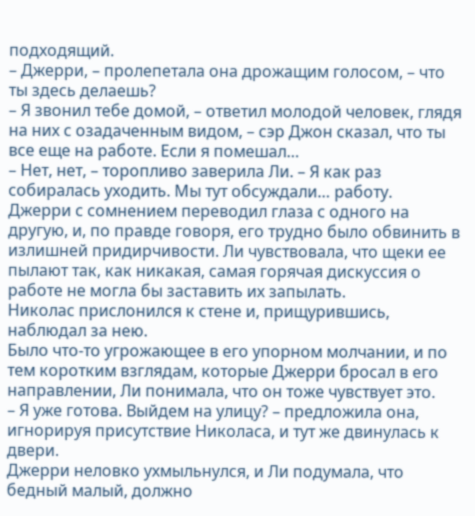подходящий.
– Джерри, – пролепетала она дрожащим голосом, – что ты здесь делаешь?
– Я звонил тебе домой, – ответил молодой человек, глядя на них с озадаченным видом, – сэр Джон сказал, что ты все еще на работе. Если я помешал…
– Нет, нет, – торопливо заверила Ли. – Я как раз собиралась уходить. Мы тут обсуждали… работу.
Джерри с сомнением переводил глаза с одного на другую, и, по правде говоря, его трудно было обвинить в излишней придирчивости. Ли чувствовала, что щеки ее пылают так, как никакая, самая горячая дискуссия о работе не могла бы заставить их запылать.
Николас прислонился к стене и, прищурившись, наблюдал за нею.
Было что-то угрожающее в его упорном молчании, и по тем коротким взглядам, которые Джерри бросал в его направлении, Ли понимала, что он тоже чувствует это.
– Я уже готова. Выйдем на улицу? – предложила она, игнорируя присутствие Николаса, и тут же двинулась к двери.
Джерри неловко ухмыльнулся, и Ли подумала, что бедный малый, должно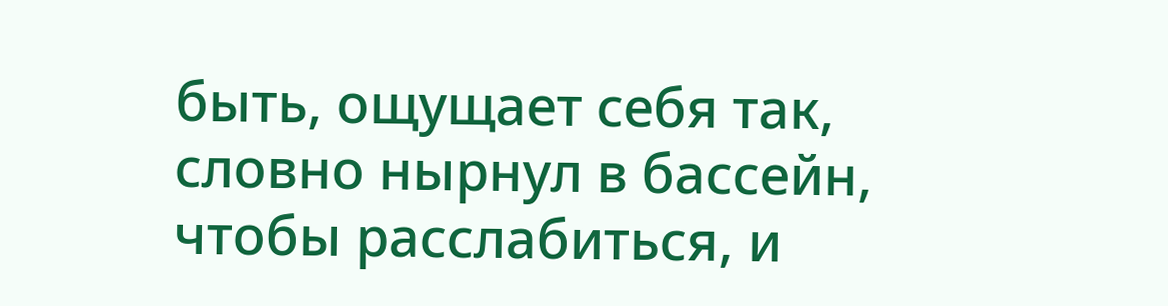быть, ощущает себя так, словно нырнул в бассейн, чтобы расслабиться, и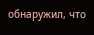обнаружил, что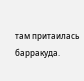там притаилась барракуда.